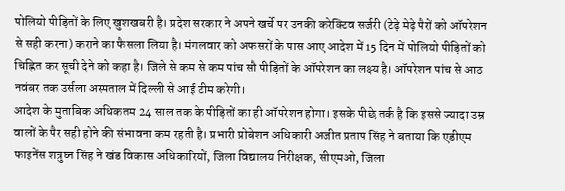पोलियो पीड़ितों के लिए खुशखबरी है। प्रदेश सरकार ने अपने खर्चे पर उनकी करेक्टिव सर्जरी (टेढ़े मेढ़े पैरों को ऑपरेशन से सही करना) कराने का फैसला लिया है। मंगलवार को अफसरों के पास आए आदेश में 15 दिन में पोलियो पीड़ितों को चिह्नित कर सूची देने को कहा है। जिले से कम से कम पांच सौ पीड़ितों के ऑपरेशन का लक्ष्य है। ऑपरेशन पांच से आठ नवंबर तक उर्सला अस्पताल में दिल्ली से आई टीम करेगी।
आदेश के मुताबिक अधिकतम 24 साल तक के पीड़ितों का ही ऑपरेशन होगा। इसके पीछे तर्क है कि इससे ज्यादा उम्र वालों के पैर सही होने की संभावना कम रहती है। प्रभारी प्रोबेशन अधिकारी अजीत प्रताप सिंह ने बताया कि एडीएम फाइनेंस शत्रुघ्न सिंह ने खंड विकास अधिकारियों, जिला विद्यालय निरीक्षक, सीएमओ, जिला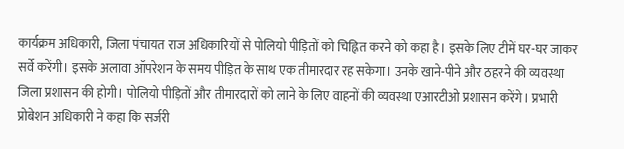कार्यक्रम अधिकारी, जिला पंचायत राज अधिकारियों से पोलियो पीड़ितों को चिह्नित करने को कहा है। इसके लिए टीमें घर-घर जाकर सर्वे करेंगी। इसके अलावा ऑपरेशन के समय पीड़ित के साथ एक तीमारदार रह सकेगा। उनके खाने-पीने और ठहरने की व्यवस्था जिला प्रशासन की होगी। पोलियो पीड़ितों और तीमारदारों को लाने के लिए वाहनों की व्यवस्था एआरटीओ प्रशासन करेंगे। प्रभारी प्रोबेशन अधिकारी ने कहा कि सर्जरी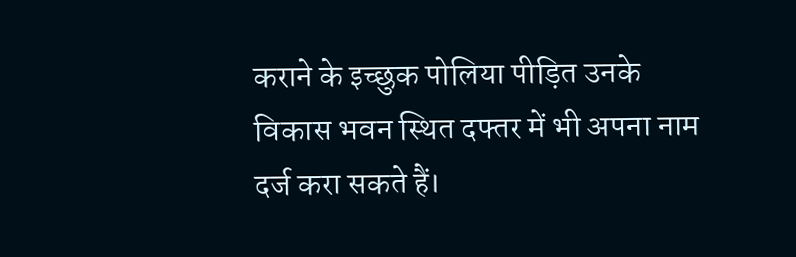कराने के इच्छुक पोलिया पीड़ित उनके विकास भवन स्थित दफ्तर में भी अपना नाम दर्ज करा सकते हैं।